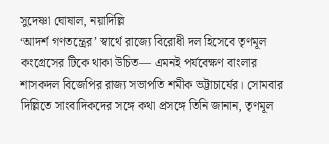সুদেষ্ণা ঘোষাল, নয়াদিল্লি
‘আদর্শ গণতন্ত্রের’ স্বার্থে রাজ্যে বিরোধী দল হিসেবে তৃণমূল কংগ্রেসের টিকে থাকা উচিত— এমনই পর্যবেক্ষণ বাংলার শাসকদল বিজেপির রাজ্য সভাপতি শমীক ভট্টাচার্যের। সোমবার দিল্লিতে সাংবাদিকদের সঙ্গে কথা প্রসঙ্গে তিনি জানান, তৃণমূল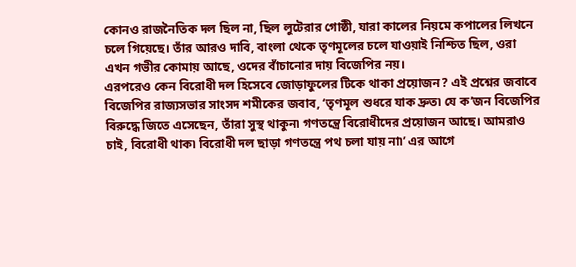কোনও রাজনৈতিক দল ছিল না, ছিল লুটেরার গোষ্ঠী, যারা কালের নিয়মে কপালের লিখনে চলে গিয়েছে। তাঁর আরও দাবি, বাংলা থেকে তৃণমূলের চলে যাওয়াই নিশ্চিত ছিল, ওরা এখন গভীর কোমায় আছে, ওদের বাঁচানোর দায় বিজেপির নয়।
এরপরেও কেন বিরোধী দল হিসেবে জোড়াফুলের টিকে থাকা প্রয়োজন? এই প্রশ্নের জবাবে বিজেপির রাজ্যসভার সাংসদ শমীকের জবাব, ‘তৃণমূল শুধরে যাক দ্রুত৷ যে ক’জন বিজেপির বিরুদ্ধে জিতে এসেছেন, তাঁরা সুস্থ থাকুন৷ গণতন্ত্রে বিরোধীদের প্রয়োজন আছে। আমরাও চাই, বিরোধী থাক৷ বিরোধী দল ছাড়া গণতন্ত্রে পথ চলা যায় না৷’ এর আগে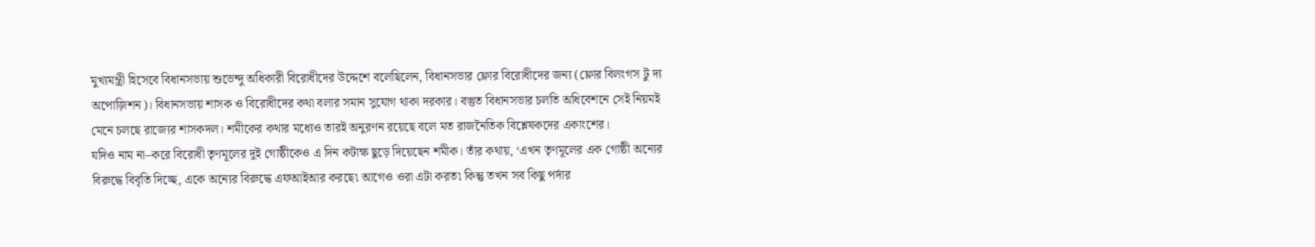মুখ্যমন্ত্রী হিসেবে বিধানসভায় শুভেন্দু অধিকারী বিরোধীদের উদ্দেশে বলেছিলেন, বিধানসভার ফ্লোর বিরোধীদের জন্য (ফ্লোর বিলংগস টু দ্য অপোজ়িশন)। বিধানসভায় শাসক ও বিরোধীদের কথা বলার সমান সুযোগ থাকা দরকার। বস্তুত বিধানসভার চলতি অধিবেশনে সেই নিয়মই মেনে চলছে রাজ্যের শাসকদল। শমীকের কথার মধ্যেও তারই অনুরণন রয়েছে বলে মত রাজনৈতিক বিশ্লেষকদের একাংশের।
যদিও নাম না–করে বিরোধী তৃণমূলের দুই গোষ্ঠীকেও এ দিন কটাক্ষ ছুড়ে দিয়েছেন শমীক। তাঁর কথায়, ‘এখন তৃণমূলের এক গোষ্ঠী অন্যের বিরুদ্ধে বিবৃতি দিচ্ছে, একে অন্যের বিরুদ্ধে এফআইআর করছে৷ আগেও ওরা এটা করত৷ কিন্তু তখন সব কিছু পর্দার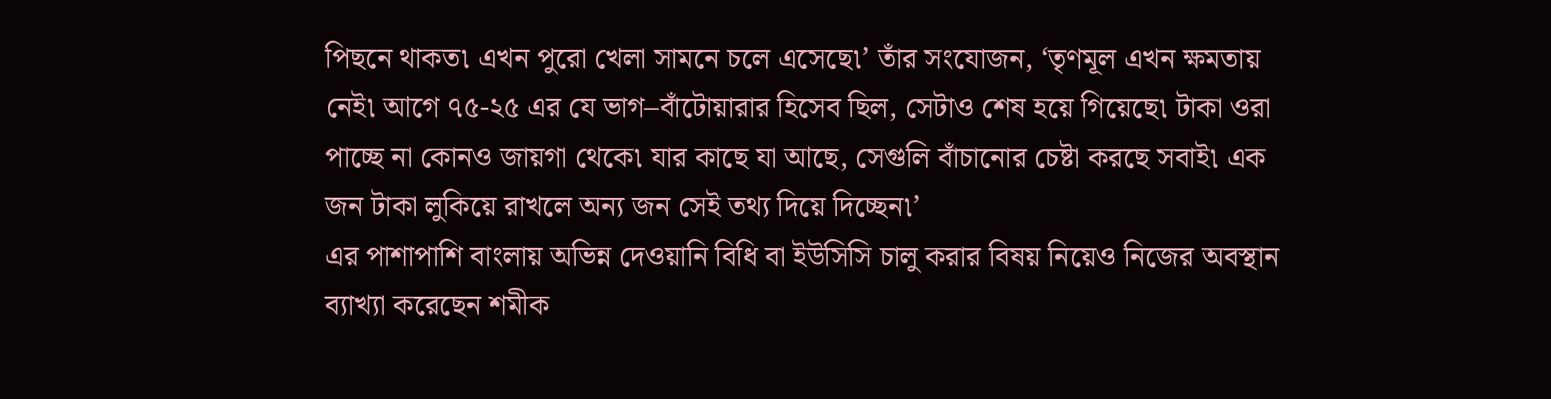পিছনে থাকত৷ এখন পুরো খেলা সামনে চলে এসেছে৷’ তাঁর সংযোজন, ‘তৃণমূল এখন ক্ষমতায় নেই৷ আগে ৭৫-২৫ এর যে ভাগ–বাঁটোয়ারার হিসেব ছিল, সেটাও শেষ হয়ে গিয়েছে৷ টাকা ওরা পাচ্ছে না কোনও জায়গা থেকে৷ যার কাছে যা আছে, সেগুলি বাঁচানোর চেষ্টা করছে সবাই৷ এক জন টাকা লুকিয়ে রাখলে অন্য জন সেই তথ্য দিয়ে দিচ্ছেন৷’
এর পাশাপাশি বাংলায় অভিন্ন দেওয়ানি বিধি বা ইউসিসি চালু করার বিষয় নিয়েও নিজের অবস্থান ব্যাখ্যা করেছেন শমীক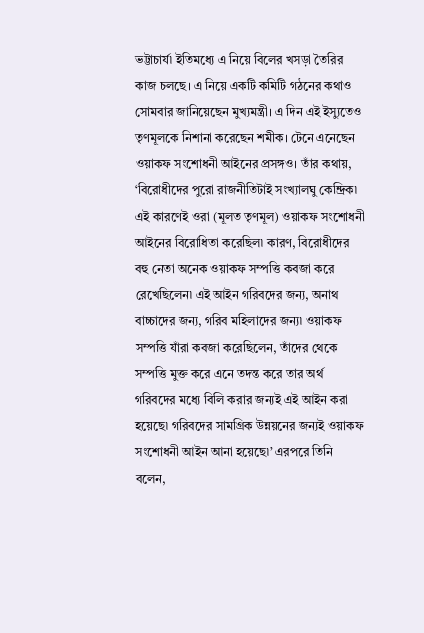ভট্টাচার্য৷ ইতিমধ্যে এ নিয়ে বিলের খসড়া তৈরির কাজ চলছে। এ নিয়ে একটি কমিটি গঠনের কথাও সোমবার জানিয়েছেন মুখ্যমন্ত্রী। এ দিন এই ইস্যুতেও তৃণমূলকে নিশানা করেছেন শমীক। টেনে এনেছেন ওয়াকফ সংশোধনী আইনের প্রসঙ্গও। তাঁর কথায়, ‘বিরোধীদের পুরো রাজনীতিটাই সংখ্যালঘু কেন্দ্রিক৷ এই কারণেই ওরা (মূলত তৃণমূল) ওয়াকফ সংশোধনী আইনের বিরোধিতা করেছিল৷ কারণ, বিরোধীদের বহু নেতা অনেক ওয়াকফ সম্পত্তি কবজা করে রেখেছিলেন৷ এই আইন গরিবদের জন্য, অনাথ বাচ্চাদের জন্য, গরিব মহিলাদের জন্য৷ ওয়াকফ সম্পত্তি যাঁরা কবজা করেছিলেন, তাঁদের থেকে সম্পত্তি মুক্ত করে এনে তদন্ত করে তার অর্থ গরিবদের মধ্যে বিলি করার জন্যই এই আইন করা হয়েছে৷ গরিবদের সামগ্রিক উন্নয়নের জন্যই ওয়াকফ সংশোধনী আইন আনা হয়েছে৷’ এরপরে তিনি বলেন,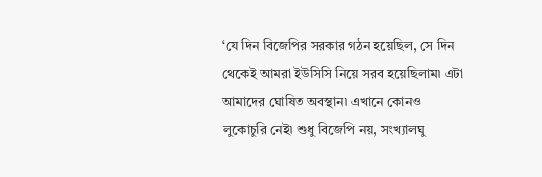‘যে দিন বিজেপির সরকার গঠন হয়েছিল, সে দিন থেকেই আমরা ইউসিসি নিয়ে সরব হয়েছিলাম৷ এটা আমাদের ঘোষিত অবস্থান৷ এখানে কোনও লুকোচুরি নেই৷ শুধু বিজেপি নয়, সংখ্যালঘু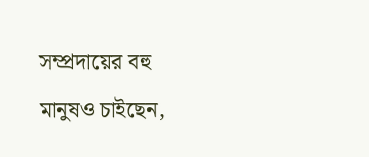সম্প্রদায়ের বহু মানুষও চাইছেন,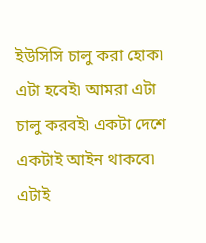ইউসিসি চালু করা হোক৷ এটা হবেই৷ আমরা এটা চালু করবই৷ একটা দেশে একটাই আইন থাকবে৷ এটাই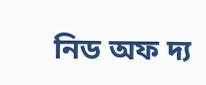নিড অফ দ্য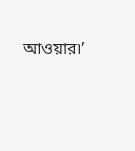আওয়ার৷’